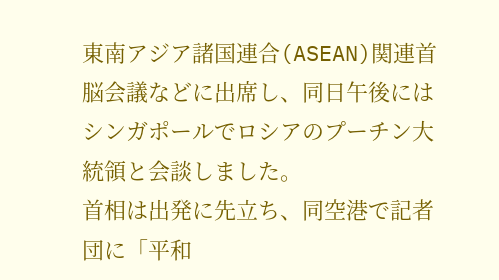東南アジア諸国連合(ASEAN)関連首脳会議などに出席し、同日午後にはシンガポールでロシアのプーチン大統領と会談しました。
首相は出発に先立ち、同空港で記者団に「平和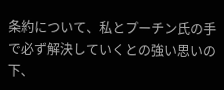条約について、私とプーチン氏の手で必ず解決していくとの強い思いの下、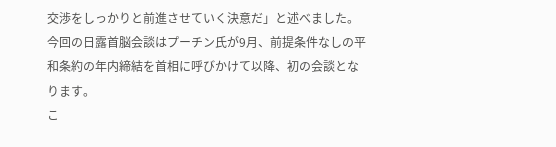交渉をしっかりと前進させていく決意だ」と述べました。今回の日露首脳会談はプーチン氏が9月、前提条件なしの平和条約の年内締結を首相に呼びかけて以降、初の会談となります。
こ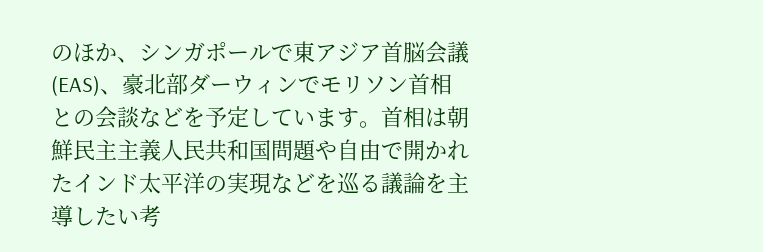のほか、シンガポールで東アジア首脳会議(EAS)、豪北部ダーウィンでモリソン首相との会談などを予定しています。首相は朝鮮民主主義人民共和国問題や自由で開かれたインド太平洋の実現などを巡る議論を主導したい考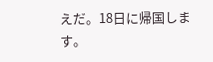えだ。18日に帰国します。